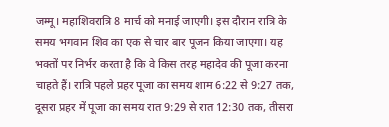जम्मू। महाशिवरात्रि 8 मार्च को मनाई जाएगी। इस दौरान रात्रि के समय भगवान शिव का एक से चार बार पूजन किया जाएगा। यह भक्तों पर निर्भर करता है कि वे किस तरह महादेव की पूजा करना चाहते हैं। रात्रि पहले प्रहर पूजा का समय शाम 6:22 से 9:27 तक, दूसरा प्रहर में पूजा का समय रात 9:29 से रात 12:30 तक, तीसरा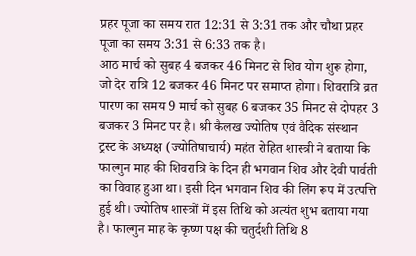प्रहर पूजा का समय रात 12:31 से 3:31 तक और चौथा प्रहर पूजा का समय 3:31 से 6:33 तक है।
आठ मार्च को सुबह 4 बजकर 46 मिनट से शिव योग शुरू होगा, जो देर रात्रि 12 बजकर 46 मिनट पर समाप्त होगा। शिवरात्रि व्रत पारण का समय 9 मार्च को सुबह 6 बजकर 35 मिनट से दोपहर 3 बजकर 3 मिनट पर है। श्री कैलख ज्योतिष एवं वैदिक संस्थान ट्रस्ट के अध्यक्ष (ज्योतिषाचार्य) महंत रोहित शास्त्री ने बताया कि फाल्गुन माह की शिवरात्रि के दिन ही भगवान शिव और देवी पार्वती का विवाह हुआ था। इसी दिन भगवान शिव की लिंग रूप में उत्पत्ति हुई थी। ज्योतिष शास्त्रों में इस तिथि को अत्यंत शुभ बताया गया है। फाल्गुन माह के कृष्ण पक्ष की चतुर्दशी तिथि 8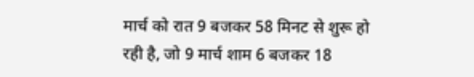मार्च को रात 9 बजकर 58 मिनट से शुरू हो रही है, जो 9 मार्च शाम 6 बजकर 18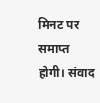मिनट पर समाप्त होगी। संवाद